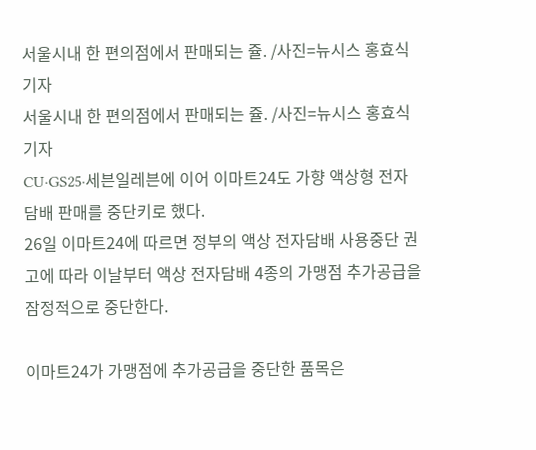서울시내 한 편의점에서 판매되는 쥴. /사진=뉴시스 홍효식 기자
서울시내 한 편의점에서 판매되는 쥴. /사진=뉴시스 홍효식 기자
CU·GS25·세븐일레븐에 이어 이마트24도 가향 액상형 전자담배 판매를 중단키로 했다.
26일 이마트24에 따르면 정부의 액상 전자담배 사용중단 권고에 따라 이날부터 액상 전자담배 4종의 가맹점 추가공급을 잠정적으로 중단한다.

이마트24가 가맹점에 추가공급을 중단한 품목은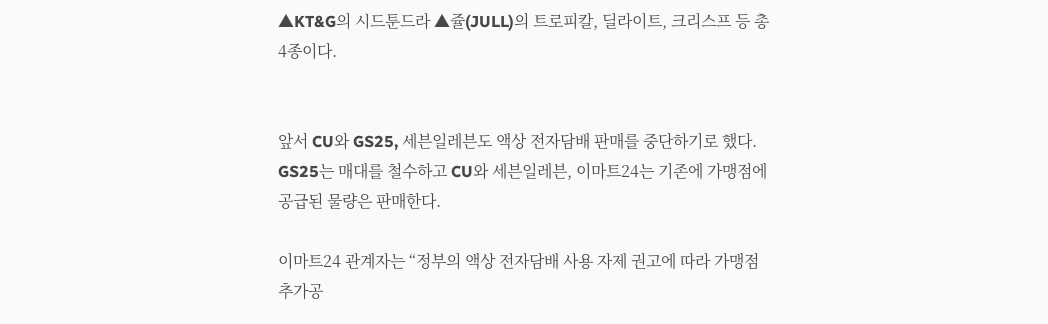▲KT&G의 시드툰드라 ▲쥴(JULL)의 트로피칼, 딜라이트, 크리스프 등 총 4종이다.


앞서 CU와 GS25, 세븐일레븐도 액상 전자담배 판매를 중단하기로 했다. GS25는 매대를 철수하고 CU와 세븐일레븐, 이마트24는 기존에 가맹점에 공급된 물량은 판매한다.

이마트24 관계자는 “정부의 액상 전자담배 사용 자제 권고에 따라 가맹점 추가공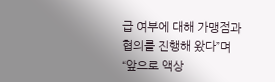급 여부에 대해 가맹점과 협의를 진행해 왔다”며 “앞으로 액상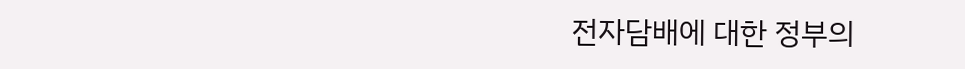전자담배에 대한 정부의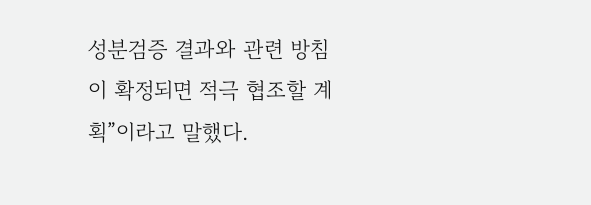성분검증 결과와 관련 방침이 확정되면 적극 협조할 계획”이라고 말했다.